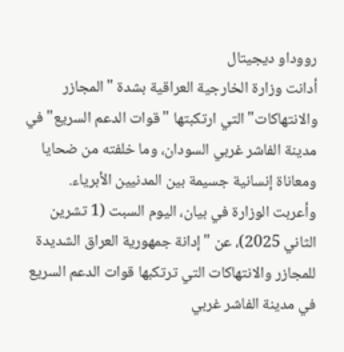رووداو ديجيتال
أدانت وزارة الخارجية العراقية بشدة "المجازر والانتهاكات" التي ارتكبتها "قوات الدعم السريع" في مدينة الفاشر غربي السودان، وما خلفته من ضحايا ومعاناة إنسانية جسيمة بين المدنيين الأبرياء.
وأعربت الوزارة في بيان، اليوم السبت (1 تشرين الثاني 2025)، عن "إدانة جمهورية العراق الشديدة للمجازر والانتهاكات التي ترتكبها قوات الدعم السريع في مدينة الفاشر غربي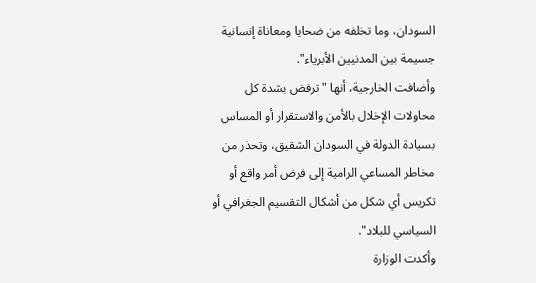السودان، وما تخلفه من ضحايا ومعاناة إنسانية جسيمة بين المدنيين الأبرياء".
وأضافت الخارجية، أنها "ترفض بشدة كل محاولات الإخلال بالأمن والاستقرار أو المساس بسيادة الدولة في السودان الشقيق، وتحذر من مخاطر المساعي الرامية إلى فرض أمر واقع أو تكريس أي شكل من أشكال التقسيم الجغرافي أو السياسي للبلاد".
وأكدت الوزارة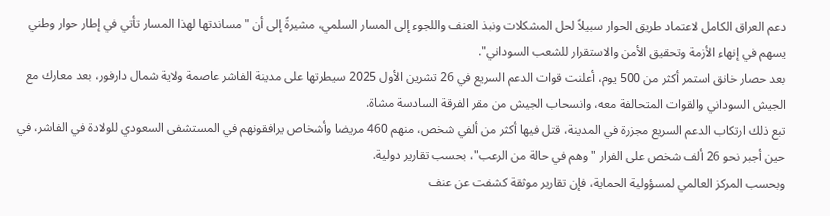دعم العراق الكامل لاعتماد طريق الحوار سبيلاً لحل المشكلات ونبذ العنف واللجوء إلى المسار السلمي، مشيرةً إلى أن "مساندتها لهذا المسار تأتي في إطار حوار وطني يسهم في إنهاء الأزمة وتحقيق الأمن والاستقرار للشعب السوداني".
بعد حصار خانق استمر أكثر من 500 يوم، أعلنت قوات الدعم السريع في 26 تشرين الأول 2025 سيطرتها على مدينة الفاشر عاصمة ولاية شمال دارفور، بعد معارك مع الجيش السوداني والقوات المتحالفة معه، وانسحاب الجيش من مقر الفرقة السادسة مشاة.
تبع ذلك ارتكاب الدعم السريع مجزرة في المدينة، قتل فيها أكثر من ألفي شخص، منهم 460 مريضا وأشخاص يرافقونهم في المستشفى السعودي للولادة في الفاشر، في حين أجبر نحو 26 ألف شخص على الفرار "وهم في حالة من الرعب"، بحسب تقارير دولية.
وبحسب المركز العالمي لمسؤولية الحماية، فإن تقارير موثقة كشفت عن عنف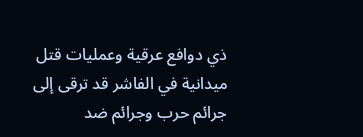ذي دوافع عرقية وعمليات قتل ميدانية في الفاشر قد ترقى إلى جرائم حرب وجرائم ضد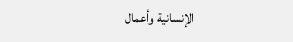الإنسانية وأعمال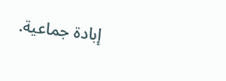إبادة جماعية.